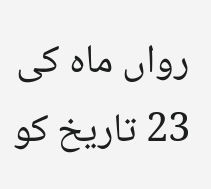رواں ماہ کی 23 تاریخ کو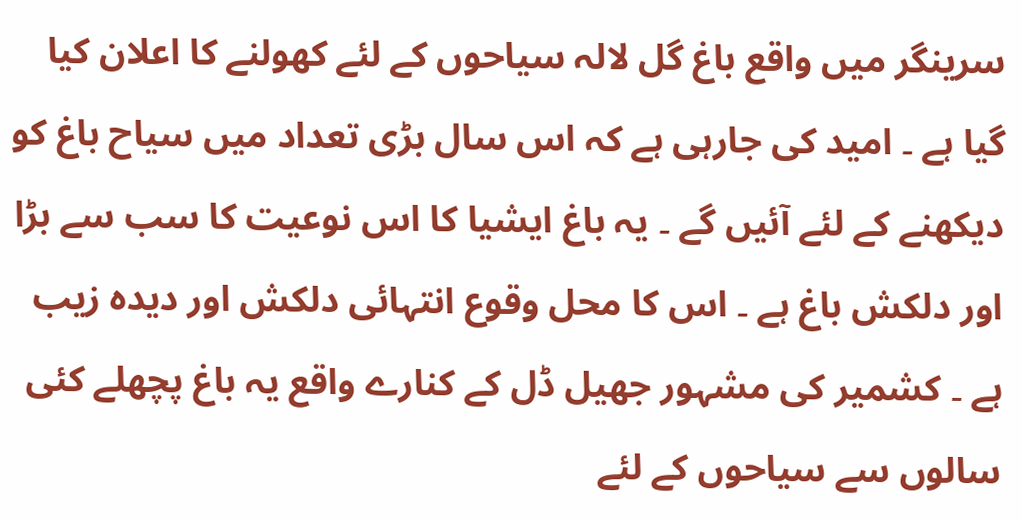سرینگر میں واقع باغ گل لالہ سیاحوں کے لئے کھولنے کا اعلان کیا گیا ہے ۔ امید کی جارہی ہے کہ اس سال بڑی تعداد میں سیاح باغ کو دیکھنے کے لئے آئیں گے ۔ یہ باغ ایشیا کا اس نوعیت کا سب سے بڑا اور دلکش باغ ہے ۔ اس کا محل وقوع انتہائی دلکش اور دیدہ زیب ہے ۔ کشمیر کی مشہور جھیل ڈل کے کنارے واقع یہ باغ پچھلے کئی سالوں سے سیاحوں کے لئے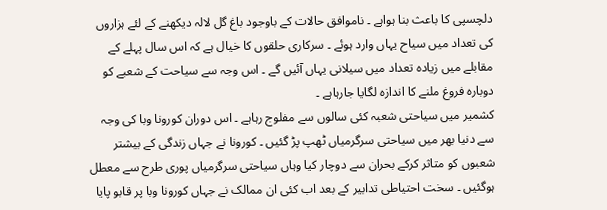دلچسپی کا باعث بنا ہواہے ۔ ناموافق حالات کے باوجود باغ گل لالہ دیکھنے کے لئے ہزاروں کی تعداد میں سیاح یہاں وارد ہوئے ۔ سرکاری حلقوں کا خیال ہے کہ اس سال پہلے کے مقابلے میں زیادہ تعداد میں سیلانی یہاں آئیں گے ۔ اس وجہ سے سیاحت کے شعبے کو دوبارہ فروغ ملنے کا اندازہ لگایا جارہاہے ۔
کشمیر میں سیاحتی شعبہ کئی سالوں سے مفلوج رہاہے ۔ اس دوران کورونا وبا کی وجہ سے دنیا بھر میں سیاحتی سرگرمیاں ٹھپ پڑ گئیں ۔ کورونا نے جہاں زندگی کے بیشتر شعبوں کو متاثر کرکے بحران سے دوچار کیا وہاں سیاحتی سرگرمیاں پوری طرح سے معطل ہوگئیں ۔ سخت احتیاطی تدابیر کے بعد اب کئی ان ممالک نے جہاں کورونا وبا پر قابو پایا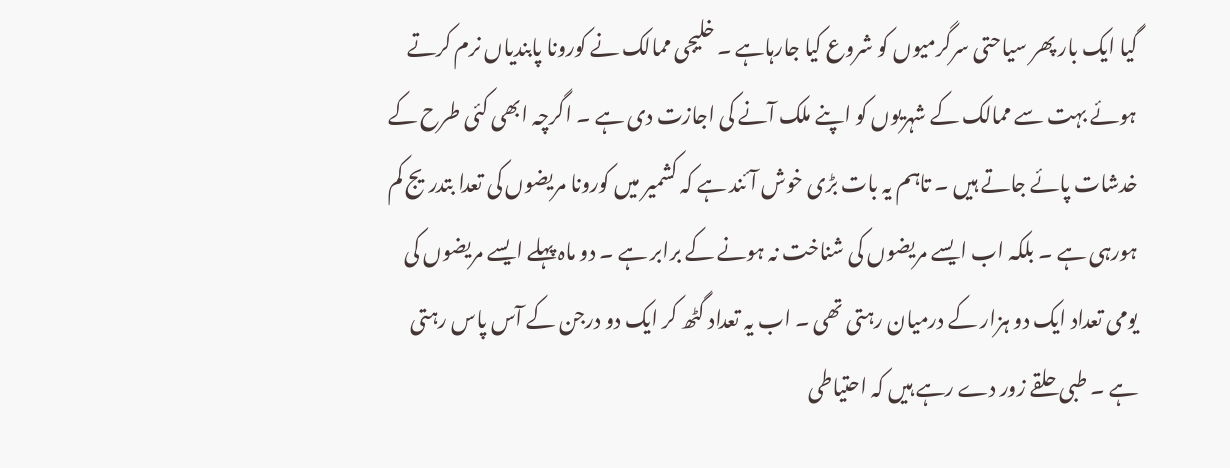گیا ایک بار پھر سیاحتی سرگرمیوں کو شروع کیا جارہاہے ۔ خلیجی ممالک نے کورونا پابندیاں نرم کرتے ہوئے بہت سے ممالک کے شہریوں کو اپنے ملک آنے کی اجازت دی ہے ۔ اگرچہ ابھی کئی طرح کے خدشات پائے جاتے ہیں ۔ تاہم یہ بات بڑی خوش آئند ہے کہ کشمیر میں کورونا مریضوں کی تعدا بتدریج کم ہورہی ہے ۔ بلکہ اب ایسے مریضوں کی شناخت نہ ہونے کے برابر ہے ۔ دو ماہ پہلے ایسے مریضوں کی یومی تعداد ایک دو ہزار کے درمیان رہتی تھی ۔ اب یہ تعداد گٹھ کر ایک دو درجن کے آس پاس رہتی ہے ۔ طبی حلقے زور دے رہے ہیں کہ احتیاطی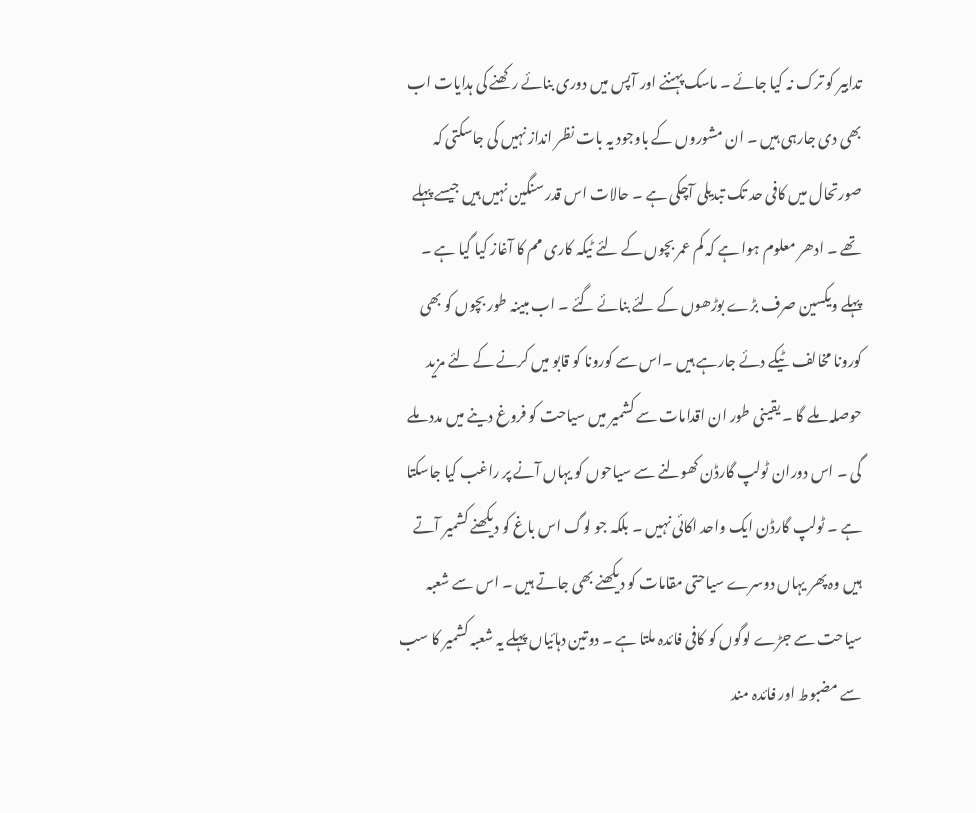تدابیر کو ترک نہ کیا جائے ۔ ماسک پہننے اور آپس میں دوری بنائے رکھنے کی ہدایات اب بھی دی جارہی ہیں ۔ ان مشوروں کے باوجود یہ بات نظر انداز نہیں کی جاسکتی کہ صورتحال میں کافی حد تک تبدیلی آچکی ہے ۔ حالات اس قدر سنگین نہیں ہیں جیسے پہلے تھے ۔ ادھر معلوم ہوا ہے کہ کم عمر بچوں کے لئے ٹیکہ کاری مم کا آغاز کیا گیا ہے ۔ پہلے ویکسین صرف بڑے بوڑھوں کے لئے بنائے گئے ۔ اب مبینہ طور بچوں کو بھی کورونا مخالف ٹیکے دئے جارہے ہیں ۔اس سے کورونا کو قابو میں کرنے کے لئے مزید حوصلہ ملے گا ۔ یقینی طور ان اقدامات سے کشمیر میں سیاحت کو فروغ دینے میں مدد ملے گی ۔ اس دوران ٹولپ گارڈن کھولنے سے سیاحوں کو یہاں آنے پر راغب کیا جاسکتا ہے ۔ ٹولپ گارڈن ایک واحد اکائی نہیں ۔ بلکہ جو لوگ اس باغ کو دیکھنے کشمیر آتے ہیں وہ پھر یہاں دوسرے سیاحتی مقامات کو دیکھنے بھی جاتے ہیں ۔ اس سے شعبہ سیاحت سے جڑے لوگوں کو کافی فائدہ ملتا ہے ۔ دوتین دہائیاں پہلے یہ شعبہ کشمیر کا سب سے مضبوط اور فائدہ مند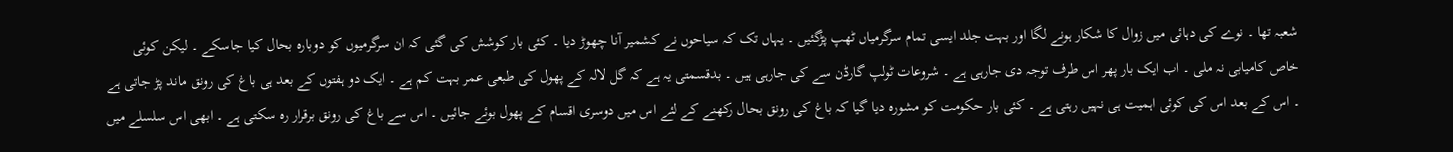شعبہ تھا ۔ نوے کی دہائی میں زوال کا شکار ہونے لگا اور بہت جلد ایسی تمام سرگرمیاں ٹھپ پڑگئیں ۔ یہاں تک کہ سیاحوں نے کشمیر آنا چھوڑ دیا ۔ کئی بار کوشش کی گئی کہ ان سرگرمیوں کو دوبارہ بحال کیا جاسکے ۔ لیکن کوئی خاص کامیابی نہ ملی ۔ اب ایک بار پھر اس طرف توجہ دی جارہی ہے ۔ شروعات ٹولپ گارڈن سے کی جارہی ہیں ۔ بدقسمتی یہ ہے کہ گل لالہ کے پھول کی طبعی عمر بہت کم ہے ۔ ایک دو ہفتوں کے بعد ہی باغ کی رونق ماند پڑ جاتی ہے ۔ اس کے بعد اس کی کوئی اہمیت ہی نہیں رہتی ہے ۔ کئی بار حکومت کو مشورہ دیا گیا کہ باغ کی رونق بحال رکھنے کے لئے اس میں دوسری اقسام کے پھول بوئے جائیں ۔ اس سے باغ کی رونق برقرار رہ سکتی ہے ۔ ابھی اس سلسلے میں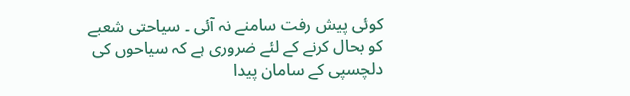کوئی پیش رفت سامنے نہ آئی ۔ سیاحتی شعبے کو بحال کرنے کے لئے ضروری ہے کہ سیاحوں کی دلچسپی کے سامان پیدا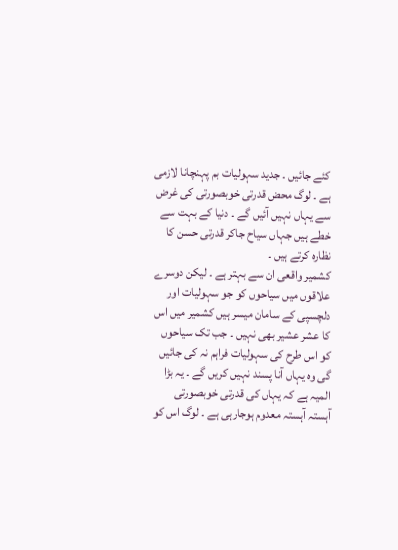کئے جائیں ۔ جدید سہولیات بم پہنچانا لازمی ہے ۔ لوگ محض قدرتی خوبصورتی کی غرض سے یہاں نہیں آئیں گے ۔ دنیا کے بہت سے خطے ہیں جہاں سیاح جاکر قدرتی حسن کا نظارہ کرتے ہیں ۔
کشمیر واقعی ان سے بہتر ہے ۔ لیکن دوسرے علاقوں میں سیاحوں کو جو سہولیات اور دلچسپی کے سامان میسر ہیں کشمیر میں اس کا عشر عشیر بھی نہیں ۔ جب تک سیاحوں کو اس طرح کی سہولیات فراہم نہ کی جائیں گی وہ یہاں آنا پسند نہیں کریں گے ۔ یہ بڑا المیہ ہے کہ یہاں کی قدرتی خوبصورتی آہستہ آہستہ معدوم ہوجارہی ہے ۔ لوگ اس کو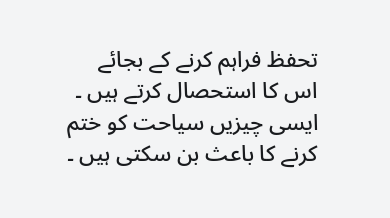تحفظ فراہم کرنے کے بجائے اس کا استحصال کرتے ہیں ۔ ایسی چیزیں سیاحت کو ختم کرنے کا باعث بن سکتی ہیں ۔